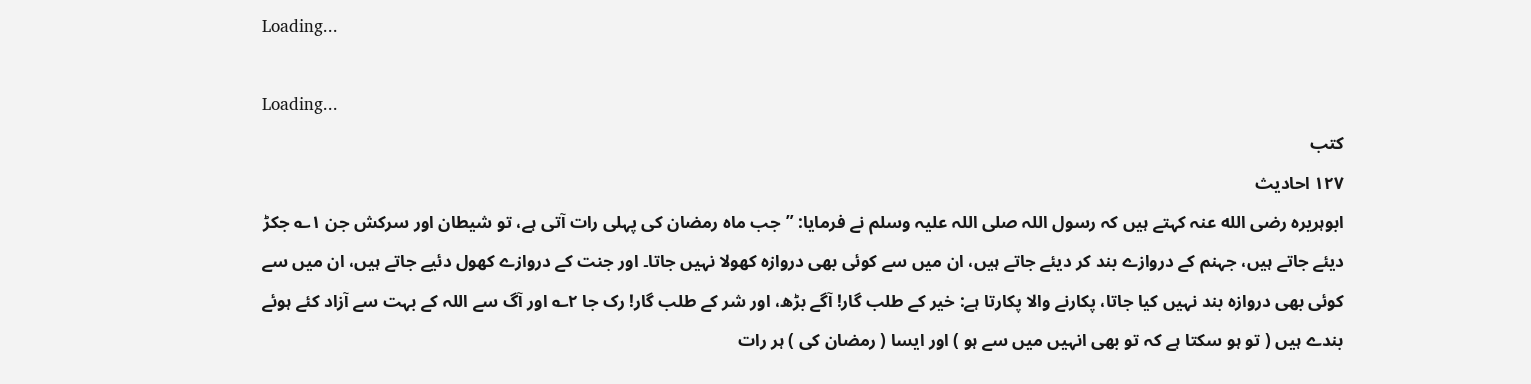Loading...

Loading...
کتب
۱۲۷ احادیث
ابوہریرہ رضی الله عنہ کہتے ہیں کہ رسول اللہ صلی اللہ علیہ وسلم نے فرمایا: ”جب ماہ رمضان کی پہلی رات آتی ہے، تو شیطان اور سرکش جن ۱؎ جکڑ دیئے جاتے ہیں، جہنم کے دروازے بند کر دیئے جاتے ہیں، ان میں سے کوئی بھی دروازہ کھولا نہیں جاتا۔ اور جنت کے دروازے کھول دئیے جاتے ہیں، ان میں سے کوئی بھی دروازہ بند نہیں کیا جاتا، پکارنے والا پکارتا ہے: خیر کے طلب گار! آگے بڑھ، اور شر کے طلب گار! رک جا ۲؎ اور آگ سے اللہ کے بہت سے آزاد کئے ہوئے بندے ہیں ( تو ہو سکتا ہے کہ تو بھی انہیں میں سے ہو ) اور ایسا ( رمضان کی ) ہر رات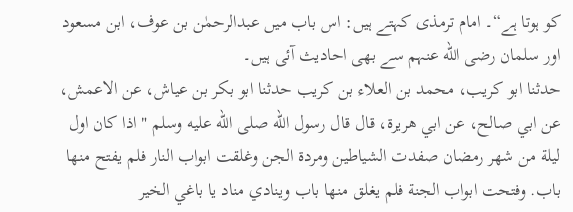کو ہوتا ہے“۔ امام ترمذی کہتے ہیں: اس باب میں عبدالرحمٰن بن عوف، ابن مسعود اور سلمان رضی الله عنہم سے بھی احادیث آئی ہیں۔
حدثنا ابو كريب، محمد بن العلاء بن كريب حدثنا ابو بكر بن عياش، عن الاعمش، عن ابي صالح، عن ابي هريرة، قال قال رسول الله صلى الله عليه وسلم " اذا كان اول ليلة من شهر رمضان صفدت الشياطين ومردة الجن وغلقت ابواب النار فلم يفتح منها باب. وفتحت ابواب الجنة فلم يغلق منها باب وينادي مناد يا باغي الخير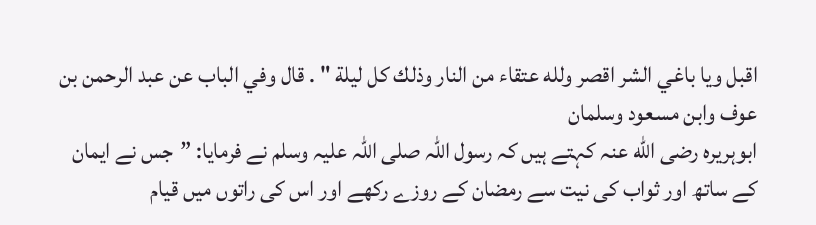اقبل ويا باغي الشر اقصر ولله عتقاء من النار وذلك كل ليلة " . قال وفي الباب عن عبد الرحمن بن عوف وابن مسعود وسلمان
ابوہریرہ رضی الله عنہ کہتے ہیں کہ رسول اللہ صلی اللہ علیہ وسلم نے فرمایا: ”جس نے ایمان کے ساتھ اور ثواب کی نیت سے رمضان کے روزے رکھے اور اس کی راتوں میں قیام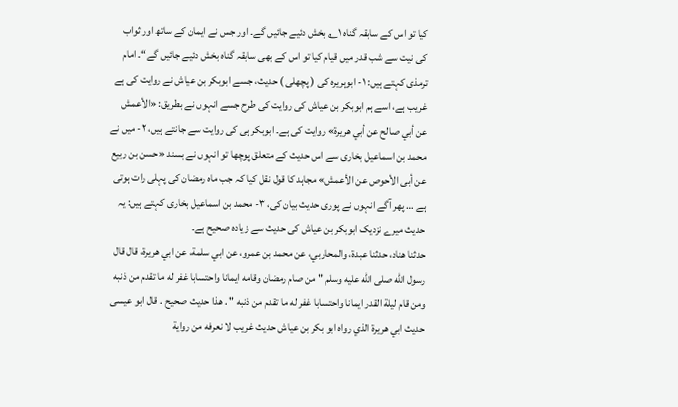کیا تو اس کے سابقہ گناہ ۱؎ بخش دئیے جائیں گے۔ اور جس نے ایمان کے ساتھ اور ثواب کی نیت سے شب قدر میں قیام کیا تو اس کے بھی سابقہ گناہ بخش دئیے جائیں گے“۔ امام ترمذی کہتے ہیں: ۱- ابوہریرہ کی ( پچھلی ) حدیث، جسے ابوبکر بن عیاش نے روایت کی ہے غریب ہے، اسے ہم ابوبکر بن عیاش کی روایت کی طرح جسے انہوں نے بطریق: «الأعمش عن أبي صالح عن أبي هريرة» روایت کی ہے۔ ابوبکر ہی کی روایت سے جانتے ہیں، ۲- میں نے محمد بن اسماعیل بخاری سے اس حدیث کے متعلق پوچھا تو انہوں نے بسند «حسن بن ربیع عن أبی الأحوص عن الأعمش» مجاہد کا قول نقل کیا کہ جب ماہ رمضان کی پہلی رات ہوتی ہے … پھر آگے انہوں نے پوری حدیث بیان کی، ۳- محمد بن اسماعیل بخاری کہتے ہیں: یہ حدیث میرے نزدیک ابوبکر بن عیاش کی حدیث سے زیادہ صحیح ہے۔
حدثنا هناد، حدثنا عبدة، والمحاربي، عن محمد بن عمرو، عن ابي سلمة، عن ابي هريرة، قال قال رسول الله صلى الله عليه وسلم " من صام رمضان وقامه ايمانا واحتسابا غفر له ما تقدم من ذنبه ومن قام ليلة القدر ايمانا واحتسابا غفر له ما تقدم من ذنبه " . هذا حديث صحيح . قال ابو عيسى حديث ابي هريرة الذي رواه ابو بكر بن عياش حديث غريب لا نعرفه من رواية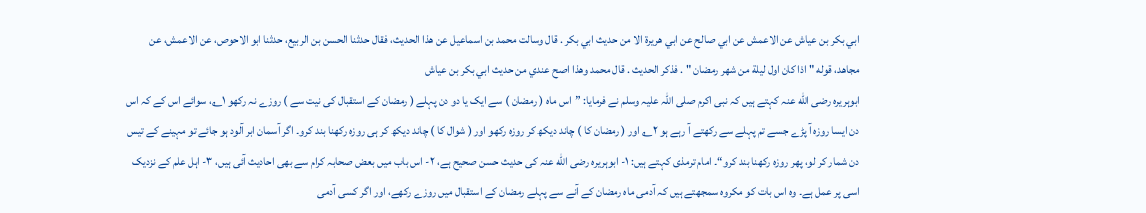ابي بكر بن عياش عن الاعمش عن ابي صالح عن ابي هريرة الا من حديث ابي بكر . قال وسالت محمد بن اسماعيل عن هذا الحديث، فقال حدثنا الحسن بن الربيع، حدثنا ابو الاحوص، عن الاعمش، عن مجاهد، قوله " اذا كان اول ليلة من شهر رمضان " . فذكر الحديث . قال محمد وهذا اصح عندي من حديث ابي بكر بن عياش
ابوہریرہ رضی الله عنہ کہتے ہیں کہ نبی اکرم صلی اللہ علیہ وسلم نے فرمایا: ”اس ماہ ( رمضان ) سے ایک یا دو دن پہلے ( رمضان کے استقبال کی نیت سے ) روزے نہ رکھو ۱؎، سوائے اس کے کہ اس دن ایسا روزہ آ پڑے جسے تم پہلے سے رکھتے آ رہے ہو ۲؎ اور ( رمضان کا ) چاند دیکھ کر روزہ رکھو اور ( شوال کا ) چاند دیکھ کر ہی روزہ رکھنا بند کرو۔ اگر آسمان ابر آلود ہو جائے تو مہینے کے تیس دن شمار کر لو، پھر روزہ رکھنا بند کرو“۔ امام ترمذی کہتے ہیں: ۱- ابوہریرہ رضی الله عنہ کی حدیث حسن صحیح ہے، ۲- اس باب میں بعض صحابہ کرام سے بھی احادیث آئی ہیں، ۳- اہل علم کے نزدیک اسی پر عمل ہے۔ وہ اس بات کو مکروہ سمجھتے ہیں کہ آدمی ماہ رمضان کے آنے سے پہلے رمضان کے استقبال میں روزے رکھے، اور اگر کسی آدمی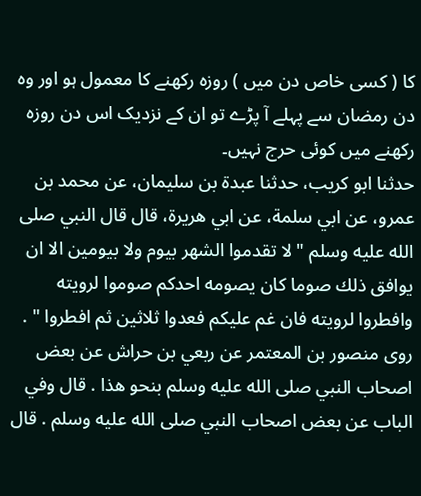کا ( کسی خاص دن میں ) روزہ رکھنے کا معمول ہو اور وہ دن رمضان سے پہلے آ پڑے تو ان کے نزدیک اس دن روزہ رکھنے میں کوئی حرج نہیں۔
حدثنا ابو كريب، حدثنا عبدة بن سليمان، عن محمد بن عمرو، عن ابي سلمة، عن ابي هريرة، قال قال النبي صلى الله عليه وسلم " لا تقدموا الشهر بيوم ولا بيومين الا ان يوافق ذلك صوما كان يصومه احدكم صوموا لرويته وافطروا لرويته فان غم عليكم فعدوا ثلاثين ثم افطروا " . روى منصور بن المعتمر عن ربعي بن حراش عن بعض اصحاب النبي صلى الله عليه وسلم بنحو هذا . قال وفي الباب عن بعض اصحاب النبي صلى الله عليه وسلم . قال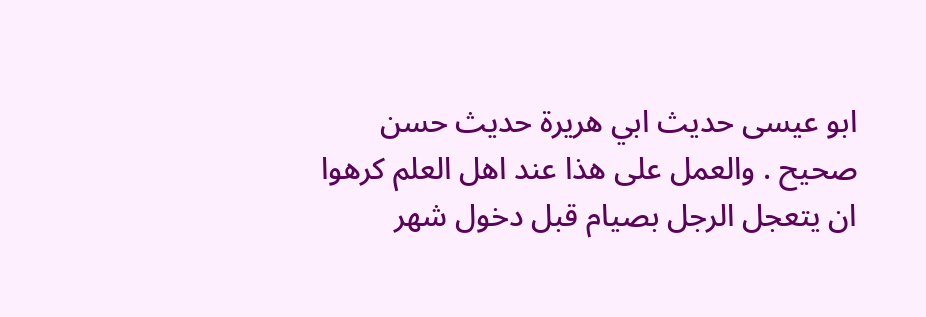ابو عيسى حديث ابي هريرة حديث حسن صحيح . والعمل على هذا عند اهل العلم كرهوا ان يتعجل الرجل بصيام قبل دخول شهر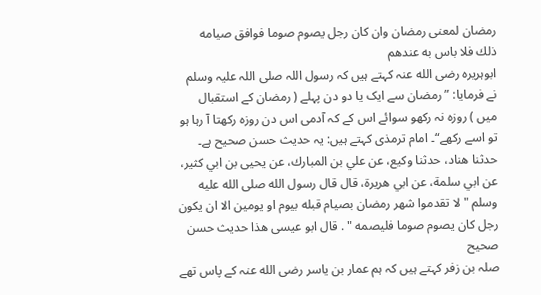رمضان لمعنى رمضان وان كان رجل يصوم صوما فوافق صيامه ذلك فلا باس به عندهم
ابوہریرہ رضی الله عنہ کہتے ہیں کہ رسول اللہ صلی اللہ علیہ وسلم نے فرمایا: ”رمضان سے ایک یا دو دن پہلے ( رمضان کے استقبال میں ) روزہ نہ رکھو سوائے اس کے کہ آدمی اس دن روزہ رکھتا آ رہا ہو تو اسے رکھے“۔ امام ترمذی کہتے ہیں: یہ حدیث حسن صحیح ہے۔
حدثنا هناد، حدثنا وكيع، عن علي بن المبارك، عن يحيى بن ابي كثير، عن ابي سلمة، عن ابي هريرة، قال قال رسول الله صلى الله عليه وسلم " لا تقدموا شهر رمضان بصيام قبله بيوم او يومين الا ان يكون رجل كان يصوم صوما فليصمه " . قال ابو عيسى هذا حديث حسن صحيح
صلہ بن زفر کہتے ہیں کہ ہم عمار بن یاسر رضی الله عنہ کے پاس تھے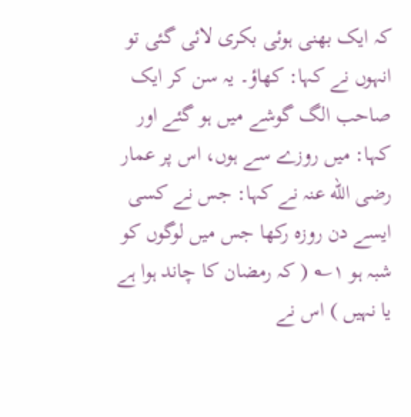کہ ایک بھنی ہوئی بکری لائی گئی تو انہوں نے کہا: کھاؤ۔ یہ سن کر ایک صاحب الگ گوشے میں ہو گئے اور کہا: میں روزے سے ہوں، اس پر عمار رضی الله عنہ نے کہا: جس نے کسی ایسے دن روزہ رکھا جس میں لوگوں کو شبہ ہو ۱؎ ( کہ رمضان کا چاند ہوا ہے یا نہیں ) اس نے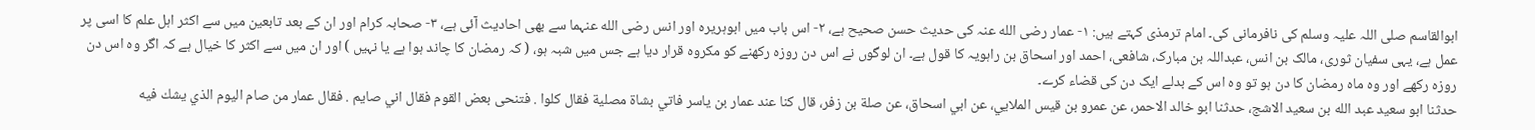ابوالقاسم صلی اللہ علیہ وسلم کی نافرمانی کی۔ امام ترمذی کہتے ہیں: ۱- عمار رضی الله عنہ کی حدیث حسن صحیح ہے، ۲- اس باب میں ابوہریرہ اور انس رضی الله عنہما سے بھی احادیث آئی ہے، ۳- صحابہ کرام اور ان کے بعد تابعین میں سے اکثر اہل علم کا اسی پر عمل ہے، یہی سفیان ثوری، مالک بن انس، عبداللہ بن مبارک، شافعی، احمد اور اسحاق بن راہویہ کا قول ہے۔ ان لوگوں نے اس دن روزہ رکھنے کو مکروہ قرار دیا ہے جس میں شبہ ہو، ( کہ رمضان کا چاند ہوا ہے یا نہیں ) اور ان میں سے اکثر کا خیال ہے کہ اگر وہ اس دن روزہ رکھے اور وہ ماہ رمضان کا دن ہو تو وہ اس کے بدلے ایک دن کی قضاء کرے۔
حدثنا ابو سعيد عبد الله بن سعيد الاشج، حدثنا ابو خالد الاحمر، عن عمرو بن قيس الملايي، عن ابي اسحاق، عن صلة بن زفر، قال كنا عند عمار بن ياسر فاتي بشاة مصلية فقال كلوا . فتنحى بعض القوم فقال اني صايم . فقال عمار من صام اليوم الذي يشك فيه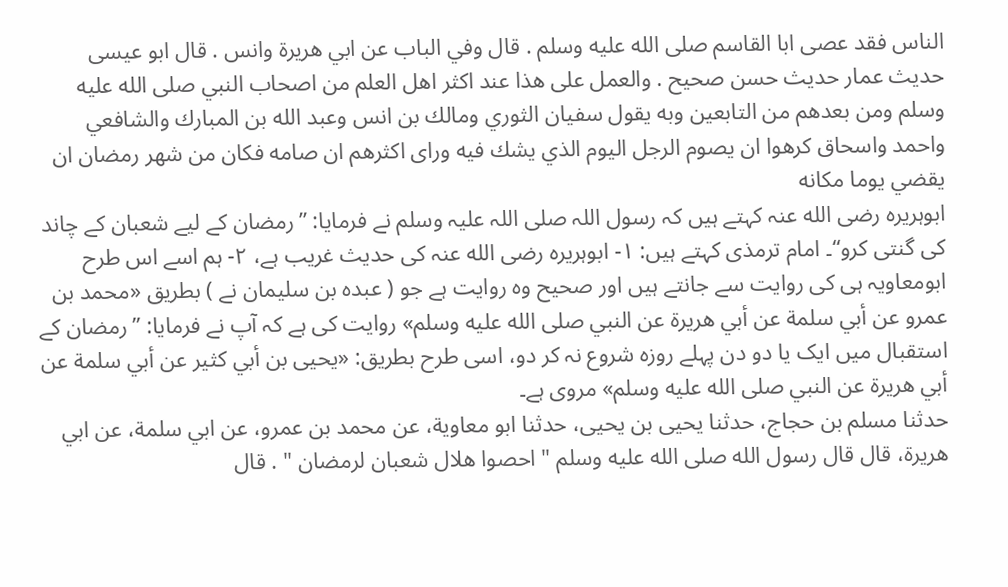الناس فقد عصى ابا القاسم صلى الله عليه وسلم . قال وفي الباب عن ابي هريرة وانس . قال ابو عيسى حديث عمار حديث حسن صحيح . والعمل على هذا عند اكثر اهل العلم من اصحاب النبي صلى الله عليه وسلم ومن بعدهم من التابعين وبه يقول سفيان الثوري ومالك بن انس وعبد الله بن المبارك والشافعي واحمد واسحاق كرهوا ان يصوم الرجل اليوم الذي يشك فيه وراى اكثرهم ان صامه فكان من شهر رمضان ان يقضي يوما مكانه
ابوہریرہ رضی الله عنہ کہتے ہیں کہ رسول اللہ صلی اللہ علیہ وسلم نے فرمایا: ”رمضان کے لیے شعبان کے چاند کی گنتی کرو“۔ امام ترمذی کہتے ہیں: ۱- ابوہریرہ رضی الله عنہ کی حدیث غریب ہے، ۲- ہم اسے اس طرح ابومعاویہ ہی کی روایت سے جانتے ہیں اور صحیح وہ روایت ہے جو ( عبدہ بن سلیمان نے ) بطریق «محمد بن عمرو عن أبي سلمة عن أبي هريرة عن النبي صلى الله عليه وسلم» روایت کی ہے کہ آپ نے فرمایا: ”رمضان کے استقبال میں ایک یا دو دن پہلے روزہ شروع نہ کر دو، اسی طرح بطریق: «يحيى بن أبي كثير عن أبي سلمة عن أبي هريرة عن النبي صلى الله عليه وسلم» مروی ہے۔
حدثنا مسلم بن حجاج، حدثنا يحيى بن يحيى، حدثنا ابو معاوية، عن محمد بن عمرو، عن ابي سلمة، عن ابي هريرة، قال قال رسول الله صلى الله عليه وسلم " احصوا هلال شعبان لرمضان " . قال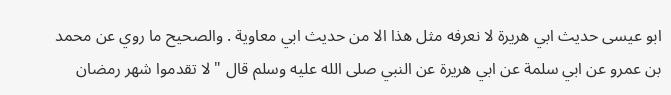ابو عيسى حديث ابي هريرة لا نعرفه مثل هذا الا من حديث ابي معاوية . والصحيح ما روي عن محمد بن عمرو عن ابي سلمة عن ابي هريرة عن النبي صلى الله عليه وسلم قال " لا تقدموا شهر رمضان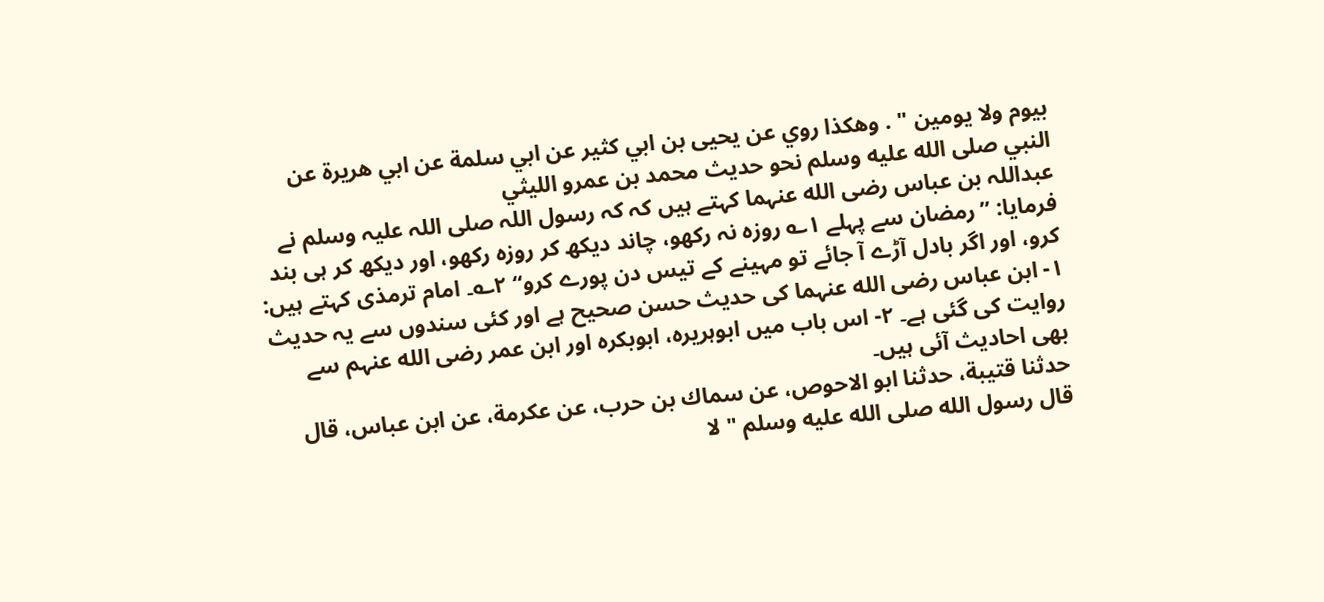بيوم ولا يومين " . وهكذا روي عن يحيى بن ابي كثير عن ابي سلمة عن ابي هريرة عن النبي صلى الله عليه وسلم نحو حديث محمد بن عمرو الليثي
عبداللہ بن عباس رضی الله عنہما کہتے ہیں کہ کہ رسول اللہ صلی اللہ علیہ وسلم نے فرمایا: ”رمضان سے پہلے ۱؎ روزہ نہ رکھو، چاند دیکھ کر روزہ رکھو، اور دیکھ کر ہی بند کرو، اور اگر بادل آڑے آ جائے تو مہینے کے تیس دن پورے کرو“ ۲؎۔ امام ترمذی کہتے ہیں: ۱- ابن عباس رضی الله عنہما کی حدیث حسن صحیح ہے اور کئی سندوں سے یہ حدیث روایت کی گئی ہے۔ ۲- اس باب میں ابوہریرہ، ابوبکرہ اور ابن عمر رضی الله عنہم سے بھی احادیث آئی ہیں۔
حدثنا قتيبة، حدثنا ابو الاحوص، عن سماك بن حرب، عن عكرمة، عن ابن عباس، قال قال رسول الله صلى الله عليه وسلم " لا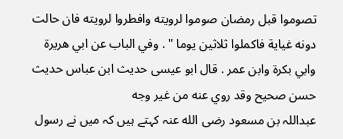تصوموا قبل رمضان صوموا لرويته وافطروا لرويته فان حالت دونه غياية فاكملوا ثلاثين يوما " . وفي الباب عن ابي هريرة وابي بكرة وابن عمر . قال ابو عيسى حديث ابن عباس حديث حسن صحيح وقد روي عنه من غير وجه
عبداللہ بن مسعود رضی الله عنہ کہتے ہیں کہ میں نے رسول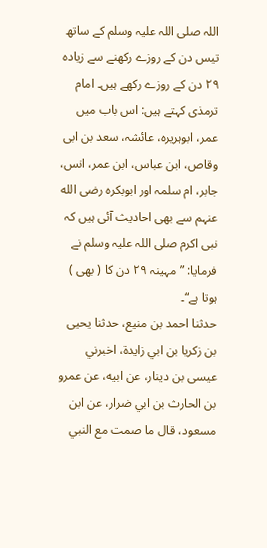اللہ صلی اللہ علیہ وسلم کے ساتھ تیس دن کے روزے رکھنے سے زیادہ ۲۹ دن کے روزے رکھے ہیں۔ امام ترمذی کہتے ہیں: اس باب میں عمر، ابوہریرہ، عائشہ، سعد بن ابی وقاص، ابن عباس، ابن عمر، انس، جابر، ام سلمہ اور ابوبکرہ رضی الله عنہم سے بھی احادیث آئی ہیں کہ نبی اکرم صلی اللہ علیہ وسلم نے فرمایا: ”مہینہ ۲۹ دن کا ( بھی ) ہوتا ہے“۔
حدثنا احمد بن منيع، حدثنا يحيى بن زكريا بن ابي زايدة، اخبرني عيسى بن دينار، عن ابيه، عن عمرو بن الحارث بن ابي ضرار، عن ابن مسعود، قال ما صمت مع النبي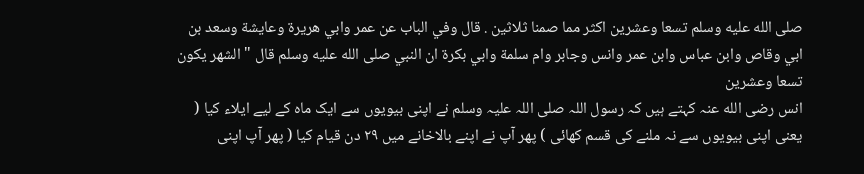صلى الله عليه وسلم تسعا وعشرين اكثر مما صمنا ثلاثين . قال وفي الباب عن عمر وابي هريرة وعايشة وسعد بن ابي وقاص وابن عباس وابن عمر وانس وجابر وام سلمة وابي بكرة ان النبي صلى الله عليه وسلم قال " الشهر يكون تسعا وعشرين
انس رضی الله عنہ کہتے ہیں کہ رسول اللہ صلی اللہ علیہ وسلم نے اپنی بیویوں سے ایک ماہ کے لیے ایلاء کیا ( یعنی اپنی بیویوں سے نہ ملنے کی قسم کھائی ) پھر آپ نے اپنے بالاخانے میں ۲۹ دن قیام کیا ( پھر آپ اپنی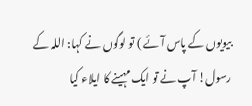بیویوں کے پاس آئے ) تو لوگوں نے کہا: اللہ کے رسول! آپ نے تو ایک مہینے کا ایلاء کیا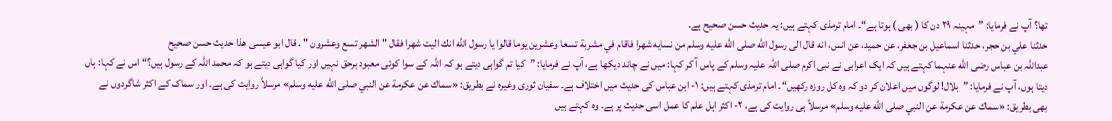تھا؟ آپ نے فرمایا: ”مہینہ ۲۹ دن کا ( بھی ) ہوتا ہے“۔ امام ترمذی کہتے ہیں: یہ حدیث حسن صحیح ہے۔
حدثنا علي بن حجر، حدثنا اسماعيل بن جعفر، عن حميد، عن انس، انه قال الى رسول الله صلى الله عليه وسلم من نسايه شهرا فاقام في مشربة تسعا وعشرين يوما قالوا يا رسول الله انك اليت شهرا فقال " الشهر تسع وعشرون " . قال ابو عيسى هذا حديث حسن صحيح
عبداللہ بن عباس رضی الله عنہما کہتے ہیں کہ ایک اعرابی نے نبی اکرم صلی اللہ علیہ وسلم کے پاس آ کر کہا: میں نے چاند دیکھا ہے، آپ نے فرمایا: ”کیا تم گواہی دیتے ہو کہ اللہ کے سوا کوئی معبود برحق نہیں اور کیا گواہی دیتے ہو کہ محمد اللہ کے رسول ہیں؟“ اس نے کہا: ہاں دیتا ہوں، آپ نے فرمایا: ”بلال! لوگوں میں اعلان کر دو کہ وہ کل روزہ رکھیں“۔ امام ترمذی کہتے ہیں: ۱- ابن عباس کی حدیث میں اختلاف ہے۔ سفیان ثوری وغیرہ نے بطریق: «سماك عن عكرمة عن النبي صلى الله عليه وسلم» مرسلاً روایت کی ہے۔ اور سماک کے اکثر شاگردوں نے بھی بطریق: «سماك عن عكرمة عن النبي صلى الله عليه وسلم» مرسلاً ہی روایت کی ہے، ۲- اکثر اہل علم کا عمل اسی حدیث پر ہے۔ وہ کہتے ہیں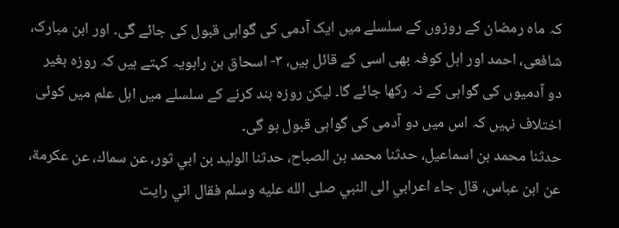کہ ماہ رمضان کے روزوں کے سلسلے میں ایک آدمی کی گواہی قبول کی جائے گی۔ اور ابن مبارک، شافعی، احمد اور اہل کوفہ بھی اسی کے قائل ہیں، ۳- اسحاق بن راہویہ کہتے ہیں کہ روزہ بغیر دو آدمیوں کی گواہی کے نہ رکھا جائے گا۔ لیکن روزہ بند کرنے کے سلسلے میں اہل علم میں کوئی اختلاف نہیں کہ اس میں دو آدمی کی گواہی قبول ہو گی۔
حدثنا محمد بن اسماعيل، حدثنا محمد بن الصباح، حدثنا الوليد بن ابي ثور، عن سماك، عن عكرمة، عن ابن عباس، قال جاء اعرابي الى النبي صلى الله عليه وسلم فقال اني رايت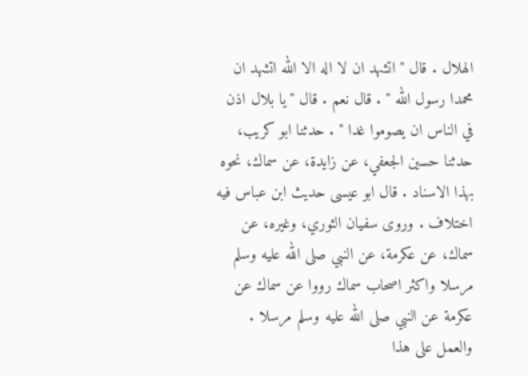الهلال . قال " اتشهد ان لا اله الا الله اتشهد ان محمدا رسول الله " . قال نعم . قال " يا بلال اذن في الناس ان يصوموا غدا " . حدثنا ابو كريب، حدثنا حسين الجعفي، عن زايدة، عن سماك، نحوه بهذا الاسناد . قال ابو عيسى حديث ابن عباس فيه اختلاف . وروى سفيان الثوري، وغيره، عن سماك، عن عكرمة، عن النبي صلى الله عليه وسلم مرسلا واكثر اصحاب سماك رووا عن سماك عن عكرمة عن النبي صلى الله عليه وسلم مرسلا . والعمل على هذا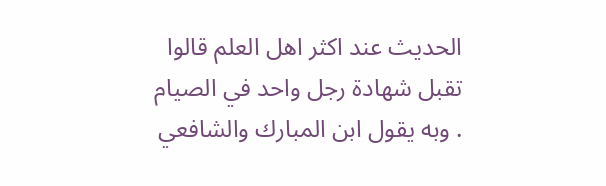الحديث عند اكثر اهل العلم قالوا تقبل شهادة رجل واحد في الصيام . وبه يقول ابن المبارك والشافعي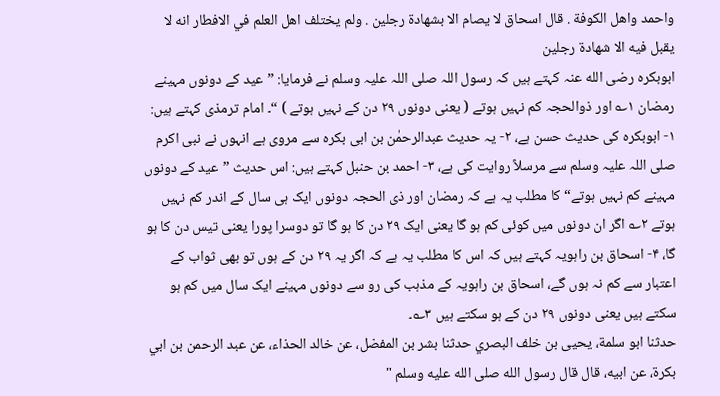واحمد واهل الكوفة . قال اسحاق لا يصام الا بشهادة رجلين . ولم يختلف اهل العلم في الافطار انه لا يقبل فيه الا شهادة رجلين
ابوبکرہ رضی الله عنہ کہتے ہیں کہ رسول اللہ صلی اللہ علیہ وسلم نے فرمایا: ”عید کے دونوں مہینے رمضان ۱؎ اور ذوالحجہ کم نہیں ہوتے ( یعنی دونوں ۲۹ دن کے نہیں ہوتے ) “۔ امام ترمذی کہتے ہیں: ۱- ابوبکرہ کی حدیث حسن ہے، ۲- یہ حدیث عبدالرحمٰن بن ابی بکرہ سے مروی ہے انہوں نے نبی اکرم صلی اللہ علیہ وسلم سے مرسلاً روایت کی ہے، ۳- احمد بن حنبل کہتے ہیں: اس حدیث ”عید کے دونوں مہینے کم نہیں ہوتے“ کا مطلب یہ ہے کہ رمضان اور ذی الحجہ دونوں ایک ہی سال کے اندر کم نہیں ہوتے ۲؎ اگر ان دونوں میں کوئی کم ہو گا یعنی ایک ۲۹ دن کا ہو گا تو دوسرا پورا یعنی تیس دن کا ہو گا، ۴- اسحاق بن راہویہ کہتے ہیں کہ اس کا مطلب یہ ہے کہ اگر یہ ۲۹ دن کے ہوں تو بھی ثواب کے اعتبار سے کم نہ ہوں گے، اسحاق بن راہویہ کے مذہب کی رو سے دونوں مہینے ایک سال میں کم ہو سکتے ہیں یعنی دونوں ۲۹ دن کے ہو سکتے ہیں ۳؎۔
حدثنا ابو سلمة، يحيى بن خلف البصري حدثنا بشر بن المفضل، عن خالد الحذاء، عن عبد الرحمن بن ابي بكرة، عن ابيه، قال قال رسول الله صلى الله عليه وسلم "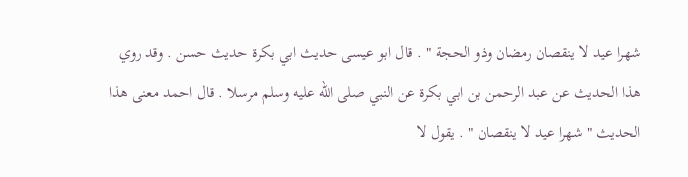شهرا عيد لا ينقصان رمضان وذو الحجة " . قال ابو عيسى حديث ابي بكرة حديث حسن . وقد روي هذا الحديث عن عبد الرحمن بن ابي بكرة عن النبي صلى الله عليه وسلم مرسلا . قال احمد معنى هذا الحديث " شهرا عيد لا ينقصان " . يقول لا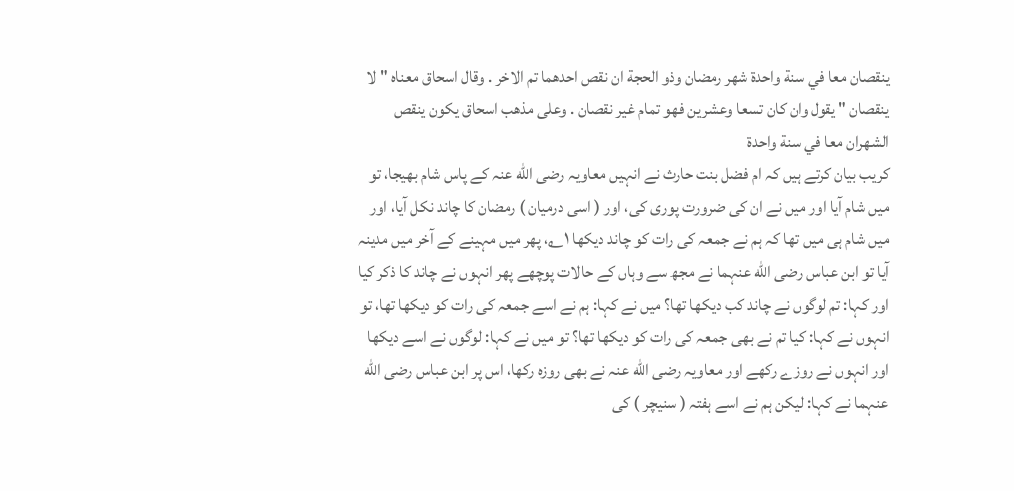ينقصان معا في سنة واحدة شهر رمضان وذو الحجة ان نقص احدهما تم الاخر . وقال اسحاق معناه " لا ينقصان " يقول وان كان تسعا وعشرين فهو تمام غير نقصان . وعلى مذهب اسحاق يكون ينقص الشهران معا في سنة واحدة
کریب بیان کرتے ہیں کہ ام فضل بنت حارث نے انہیں معاویہ رضی الله عنہ کے پاس شام بھیجا، تو میں شام آیا اور میں نے ان کی ضرورت پوری کی، اور ( اسی درمیان ) رمضان کا چاند نکل آیا، اور میں شام ہی میں تھا کہ ہم نے جمعہ کی رات کو چاند دیکھا ۱؎، پھر میں مہینے کے آخر میں مدینہ آیا تو ابن عباس رضی الله عنہما نے مجھ سے وہاں کے حالات پوچھے پھر انہوں نے چاند کا ذکر کیا اور کہا: تم لوگوں نے چاند کب دیکھا تھا؟ میں نے کہا: ہم نے اسے جمعہ کی رات کو دیکھا تھا، تو انہوں نے کہا: کیا تم نے بھی جمعہ کی رات کو دیکھا تھا؟ تو میں نے کہا: لوگوں نے اسے دیکھا اور انہوں نے روزے رکھے اور معاویہ رضی الله عنہ نے بھی روزہ رکھا، اس پر ابن عباس رضی الله عنہما نے کہا: لیکن ہم نے اسے ہفتہ ( سنیچر ) کی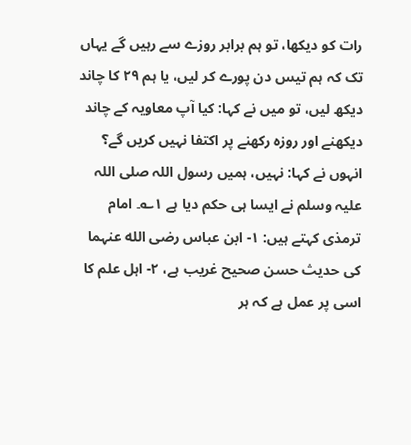رات کو دیکھا، تو ہم برابر روزے سے رہیں گے یہاں تک کہ ہم تیس دن پورے کر لیں، یا ہم ۲۹ کا چاند دیکھ لیں، تو میں نے کہا: کیا آپ معاویہ کے چاند دیکھنے اور روزہ رکھنے پر اکتفا نہیں کریں گے؟ انہوں نے کہا: نہیں، ہمیں رسول اللہ صلی اللہ علیہ وسلم نے ایسا ہی حکم دیا ہے ۱؎۔ امام ترمذی کہتے ہیں: ۱- ابن عباس رضی الله عنہما کی حدیث حسن صحیح غریب ہے، ۲- اہل علم کا اسی پر عمل ہے کہ ہر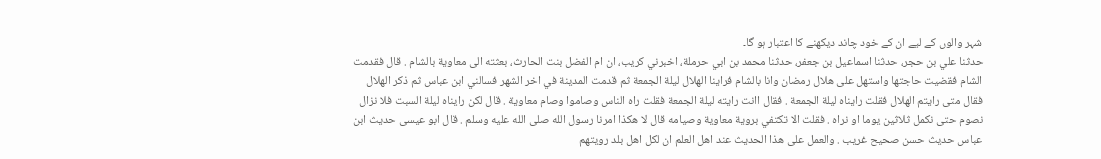شہر والوں کے لیے ان کے خود چاند دیکھنے کا اعتبار ہو گا۔
حدثنا علي بن حجر، حدثنا اسماعيل بن جعفر، حدثنا محمد بن ابي حرملة، اخبرني كريب، ان ام الفضل بنت الحارث، بعثته الى معاوية بالشام . قال فقدمت الشام فقضيت حاجتها واستهل على هلال رمضان وانا بالشام فراينا الهلال ليلة الجمعة ثم قدمت المدينة في اخر الشهر فسالني ابن عباس ثم ذكر الهلال فقال متى رايتم الهلال فقلت رايناه ليلة الجمعة . فقال اانت رايته ليلة الجمعة فقلت راه الناس وصاموا وصام معاوية . قال لكن رايناه ليلة السبت فلا نزال نصوم حتى نكمل ثلاثين يوما او نراه . فقلت الا تكتفي بروية معاوية وصيامه قال لا هكذا امرنا رسول الله صلى الله عليه وسلم . قال ابو عيسى حديث ابن عباس حديث حسن صحيح غريب . والعمل على هذا الحديث عند اهل العلم ان لكل اهل بلد رويتهم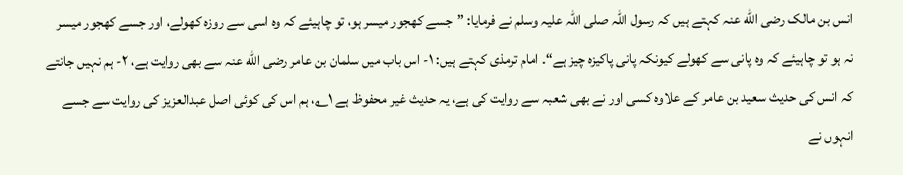انس بن مالک رضی الله عنہ کہتے ہیں کہ رسول اللہ صلی اللہ علیہ وسلم نے فرمایا: ”جسے کھجور میسر ہو، تو چاہیئے کہ وہ اسی سے روزہ کھولے، اور جسے کھجور میسر نہ ہو تو چاہیئے کہ وہ پانی سے کھولے کیونکہ پانی پاکیزہ چیز ہے“۔ امام ترمذی کہتے ہیں: ۱- اس باب میں سلمان بن عامر رضی الله عنہ سے بھی روایت ہے، ۲- ہم نہیں جانتے کہ انس کی حدیث سعید بن عامر کے علاوہ کسی اور نے بھی شعبہ سے روایت کی ہے، یہ حدیث غیر محفوظ ہے ۱؎، ہم اس کی کوئی اصل عبدالعزیز کی روایت سے جسے انہوں نے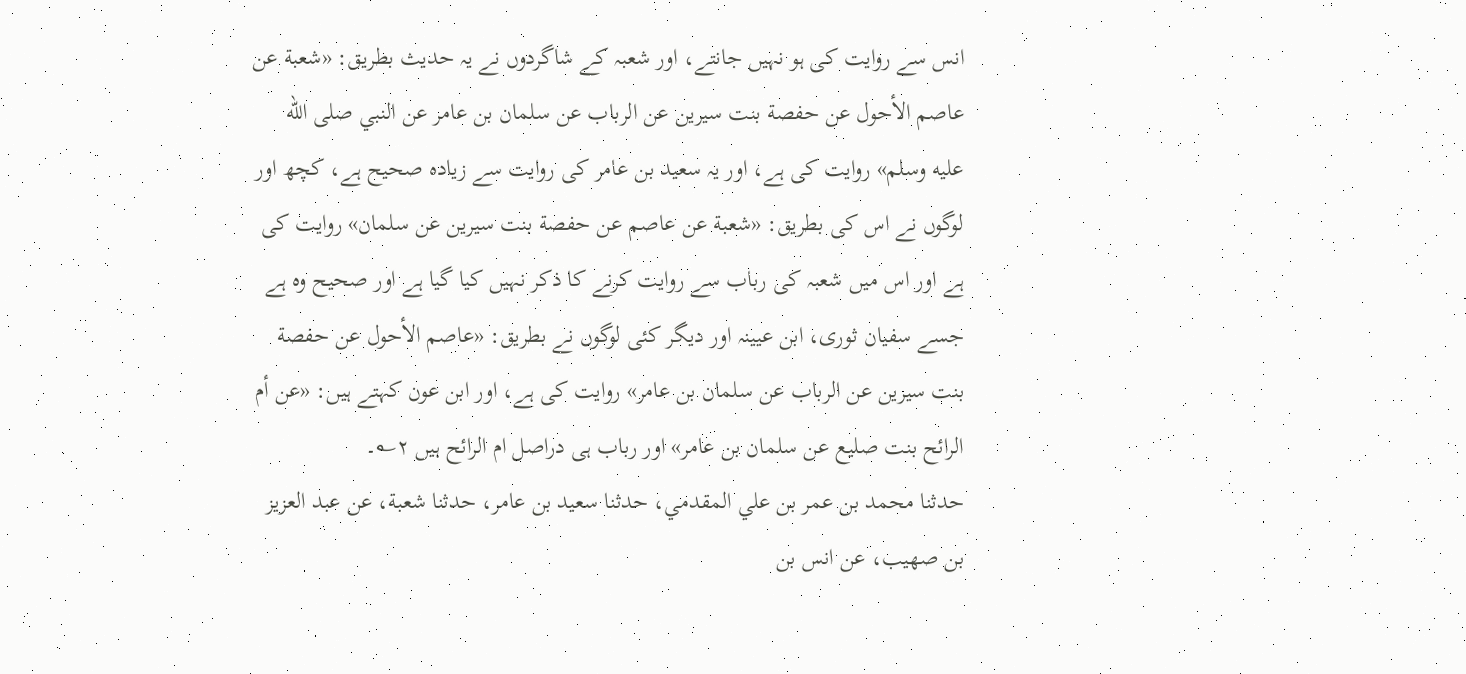انس سے روایت کی ہو نہیں جانتے، اور شعبہ کے شاگردوں نے یہ حدیث بطریق: «شعبة عن عاصم الأحول عن حفصة بنت سيرين عن الرباب عن سلمان بن عامر عن النبي صلى الله عليه وسلم» روایت کی ہے، اور یہ سعید بن عامر کی روایت سے زیادہ صحیح ہے، کچھ اور لوگوں نے اس کی بطریق: «شعبة عن عاصم عن حفصة بنت سيرين عن سلمان» روایت کی ہے اور اس میں شعبہ کی رباب سے روایت کرنے کا ذکر نہیں کیا گیا ہے اور صحیح وہ ہے جسے سفیان ثوری، ابن عیینہ اور دیگر کئی لوگوں نے بطریق: «عاصم الأحول عن حفصة بنت سيرين عن الرباب عن سلمان بن عامر» روایت کی ہے، اور ابن عون کہتے ہیں: «عن أم الرائح بنت صليع عن سلمان بن عامر» اور رباب ہی دراصل ام الرائح ہیں ۲؎۔
حدثنا محمد بن عمر بن علي المقدمي، حدثنا سعيد بن عامر، حدثنا شعبة، عن عبد العزيز بن صهيب، عن انس بن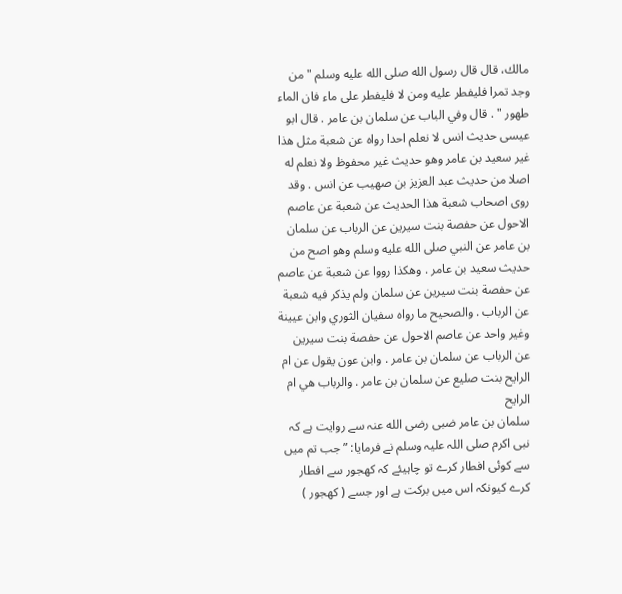مالك، قال قال رسول الله صلى الله عليه وسلم " من وجد تمرا فليفطر عليه ومن لا فليفطر على ماء فان الماء طهور " . قال وفي الباب عن سلمان بن عامر . قال ابو عيسى حديث انس لا نعلم احدا رواه عن شعبة مثل هذا غير سعيد بن عامر وهو حديث غير محفوظ ولا نعلم له اصلا من حديث عبد العزيز بن صهيب عن انس . وقد روى اصحاب شعبة هذا الحديث عن شعبة عن عاصم الاحول عن حفصة بنت سيرين عن الرباب عن سلمان بن عامر عن النبي صلى الله عليه وسلم وهو اصح من حديث سعيد بن عامر . وهكذا رووا عن شعبة عن عاصم عن حفصة بنت سيرين عن سلمان ولم يذكر فيه شعبة عن الرباب . والصحيح ما رواه سفيان الثوري وابن عيينة وغير واحد عن عاصم الاحول عن حفصة بنت سيرين عن الرباب عن سلمان بن عامر . وابن عون يقول عن ام الرايح بنت صليع عن سلمان بن عامر . والرباب هي ام الرايح
سلمان بن عامر ضبی رضی الله عنہ سے روایت ہے کہ نبی اکرم صلی اللہ علیہ وسلم نے فرمایا: ”جب تم میں سے کوئی افطار کرے تو چاہیئے کہ کھجور سے افطار کرے کیونکہ اس میں برکت ہے اور جسے ( کھجور )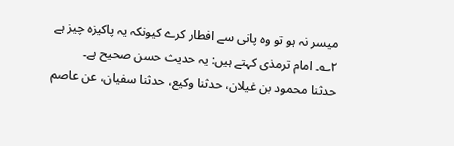میسر نہ ہو تو وہ پانی سے افطار کرے کیونکہ یہ پاکیزہ چیز ہے ۲؎۔ امام ترمذی کہتے ہیں: یہ حدیث حسن صحیح ہے۔
حدثنا محمود بن غيلان، حدثنا وكيع، حدثنا سفيان، عن عاصم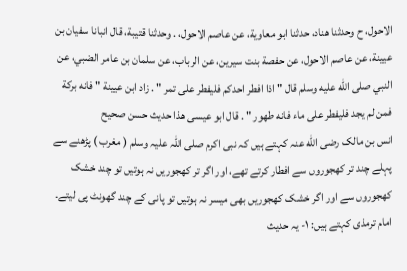الاحول، ح وحدثنا هناد، حدثنا ابو معاوية، عن عاصم الاحول، . وحدثنا قتيبة، قال انبانا سفيان بن عيينة، عن عاصم الاحول، عن حفصة بنت سيرين، عن الرباب، عن سلمان بن عامر الضبي، عن النبي صلى الله عليه وسلم قال " اذا افطر احدكم فليفطر على تمر " . زاد ابن عيينة " فانه بركة فمن لم يجد فليفطر على ماء فانه طهور " . قال ابو عيسى هذا حديث حسن صحيح
انس بن مالک رضی الله عنہ کہتے ہیں کہ نبی اکرم صلی اللہ علیہ وسلم ( مغرب ) پڑھنے سے پہلے چند تر کھجوروں سے افطار کرتے تھے، اور اگر تر کھجوریں نہ ہوتیں تو چند خشک کھجوروں سے اور اگر خشک کھجوریں بھی میسر نہ ہوتیں تو پانی کے چند گھونٹ پی لیتے۔ امام ترمذی کہتے ہیں: ۱- یہ حدیث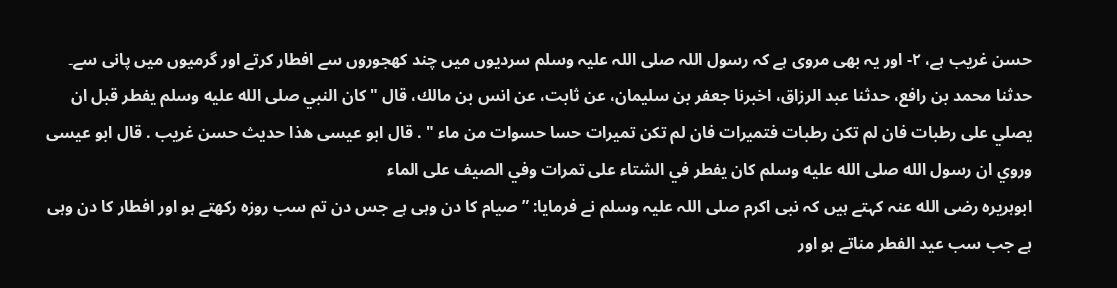حسن غریب ہے، ۲- اور یہ بھی مروی ہے کہ رسول اللہ صلی اللہ علیہ وسلم سردیوں میں چند کھجوروں سے افطار کرتے اور گرمیوں میں پانی سے۔
حدثنا محمد بن رافع، حدثنا عبد الرزاق، اخبرنا جعفر بن سليمان، عن ثابت، عن انس بن مالك، قال " كان النبي صلى الله عليه وسلم يفطر قبل ان يصلي على رطبات فان لم تكن رطبات فتميرات فان لم تكن تميرات حسا حسوات من ماء " . قال ابو عيسى هذا حديث حسن غريب . قال ابو عيسى وروي ان رسول الله صلى الله عليه وسلم كان يفطر في الشتاء على تمرات وفي الصيف على الماء
ابوہریرہ رضی الله عنہ کہتے ہیں کہ نبی اکرم صلی اللہ علیہ وسلم نے فرمایا: ”صیام کا دن وہی ہے جس دن تم سب روزہ رکھتے ہو اور افطار کا دن وہی ہے جب سب عید الفطر مناتے ہو اور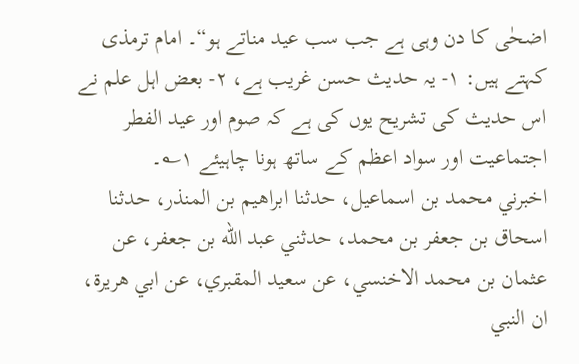اضحٰی کا دن وہی ہے جب سب عید مناتے ہو“۔ امام ترمذی کہتے ہیں: ۱- یہ حدیث حسن غریب ہے، ۲- بعض اہل علم نے اس حدیث کی تشریح یوں کی ہے کہ صوم اور عید الفطر اجتماعیت اور سواد اعظم کے ساتھ ہونا چاہیئے ۱؎۔
اخبرني محمد بن اسماعيل، حدثنا ابراهيم بن المنذر، حدثنا اسحاق بن جعفر بن محمد، حدثني عبد الله بن جعفر، عن عثمان بن محمد الاخنسي، عن سعيد المقبري، عن ابي هريرة، ان النبي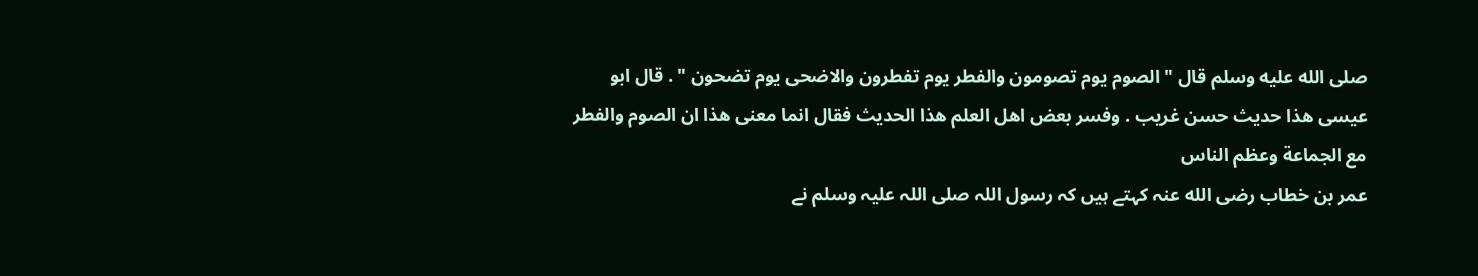صلى الله عليه وسلم قال " الصوم يوم تصومون والفطر يوم تفطرون والاضحى يوم تضحون " . قال ابو عيسى هذا حديث حسن غريب . وفسر بعض اهل العلم هذا الحديث فقال انما معنى هذا ان الصوم والفطر مع الجماعة وعظم الناس
عمر بن خطاب رضی الله عنہ کہتے ہیں کہ رسول اللہ صلی اللہ علیہ وسلم نے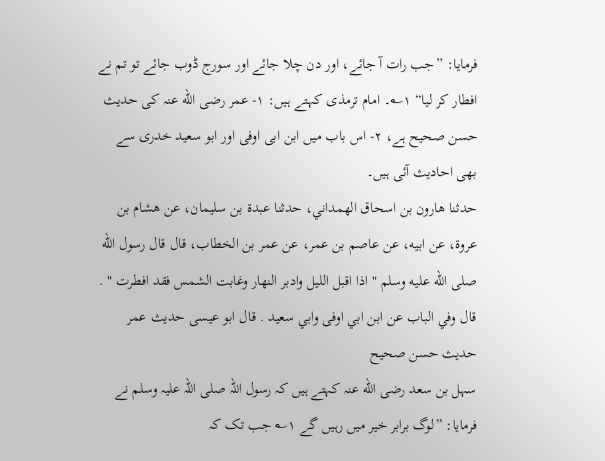فرمایا: ”جب رات آ جائے، اور دن چلا جائے اور سورج ڈوب جائے تو تم نے افطار کر لیا“ ۱؎۔ امام ترمذی کہتے ہیں: ۱- عمر رضی الله عنہ کی حدیث حسن صحیح ہے، ۲- اس باب میں ابن ابی اوفی اور ابو سعید خدری سے بھی احادیث آئی ہیں۔
حدثنا هارون بن اسحاق الهمداني، حدثنا عبدة بن سليمان، عن هشام بن عروة، عن ابيه، عن عاصم بن عمر، عن عمر بن الخطاب، قال قال رسول الله صلى الله عليه وسلم " اذا اقبل الليل وادبر النهار وغابت الشمس فقد افطرت " . قال وفي الباب عن ابن ابي اوفى وابي سعيد . قال ابو عيسى حديث عمر حديث حسن صحيح
سہل بن سعد رضی الله عنہ کہتے ہیں کہ رسول اللہ صلی اللہ علیہ وسلم نے فرمایا: ”لوگ برابر خیر میں رہیں گے ۱؎ جب تک کہ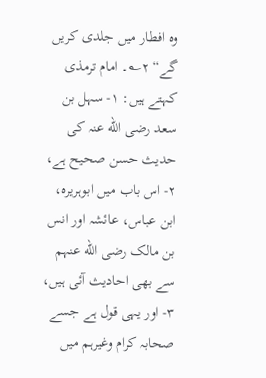وہ افطار میں جلدی کریں گے“ ۲؎۔ امام ترمذی کہتے ہیں: ۱- سہل بن سعد رضی الله عنہ کی حدیث حسن صحیح ہے، ۲- اس باب میں ابوہریرہ، ابن عباس، عائشہ اور انس بن مالک رضی الله عنہم سے بھی احادیث آئی ہیں، ۳- اور یہی قول ہے جسے صحابہ کرام وغیرہم میں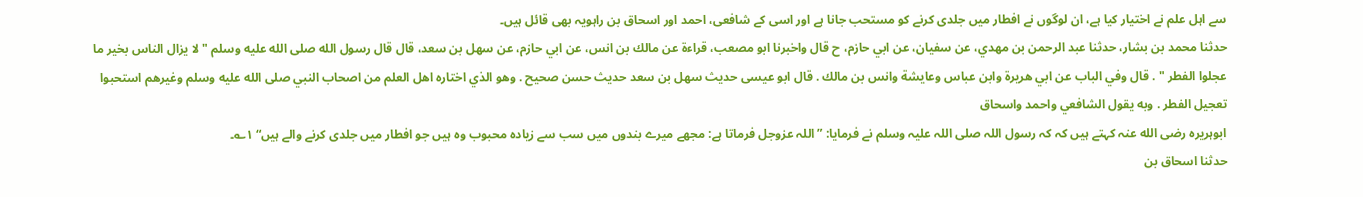سے اہل علم نے اختیار کیا ہے، ان لوگوں نے افطار میں جلدی کرنے کو مستحب جانا ہے اور اسی کے شافعی، احمد اور اسحاق بن راہویہ بھی قائل ہیں۔
حدثنا محمد بن بشار، حدثنا عبد الرحمن بن مهدي، عن سفيان، عن ابي حازم، ح قال واخبرنا ابو مصعب، قراءة عن مالك بن انس، عن ابي حازم، عن سهل بن سعد، قال قال رسول الله صلى الله عليه وسلم " لا يزال الناس بخير ما عجلوا الفطر " . قال وفي الباب عن ابي هريرة وابن عباس وعايشة وانس بن مالك . قال ابو عيسى حديث سهل بن سعد حديث حسن صحيح . وهو الذي اختاره اهل العلم من اصحاب النبي صلى الله عليه وسلم وغيرهم استحبوا تعجيل الفطر . وبه يقول الشافعي واحمد واسحاق
ابوہریرہ رضی الله عنہ کہتے ہیں کہ کہ رسول اللہ صلی اللہ علیہ وسلم نے فرمایا: ”اللہ عزوجل فرماتا ہے: مجھے میرے بندوں میں سب سے زیادہ محبوب وہ ہیں جو افطار میں جلدی کرنے والے ہیں“ ۱؎۔
حدثنا اسحاق بن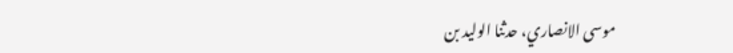موسى الانصاري، حدثنا الوليد بن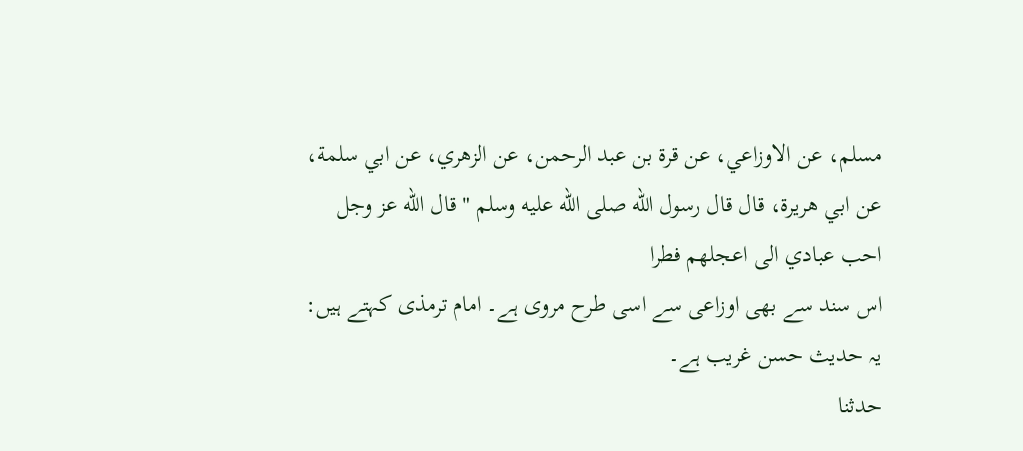مسلم، عن الاوزاعي، عن قرة بن عبد الرحمن، عن الزهري، عن ابي سلمة، عن ابي هريرة، قال قال رسول الله صلى الله عليه وسلم " قال الله عز وجل احب عبادي الى اعجلهم فطرا
اس سند سے بھی اوزاعی سے اسی طرح مروی ہے۔ امام ترمذی کہتے ہیں: یہ حدیث حسن غریب ہے۔
حدثنا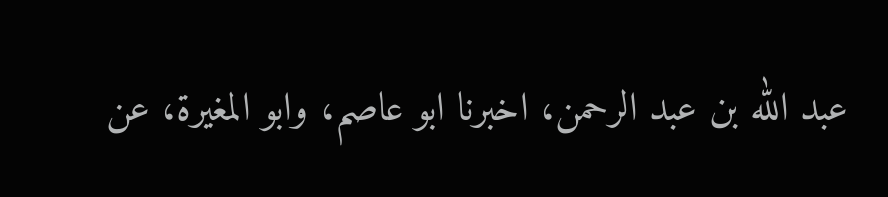عبد الله بن عبد الرحمن، اخبرنا ابو عاصم، وابو المغيرة، عن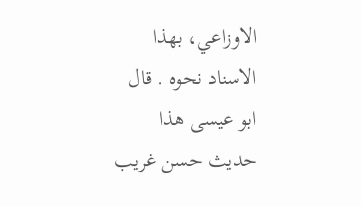الاوزاعي، بهذا الاسناد نحوه . قال ابو عيسى هذا حديث حسن غريب